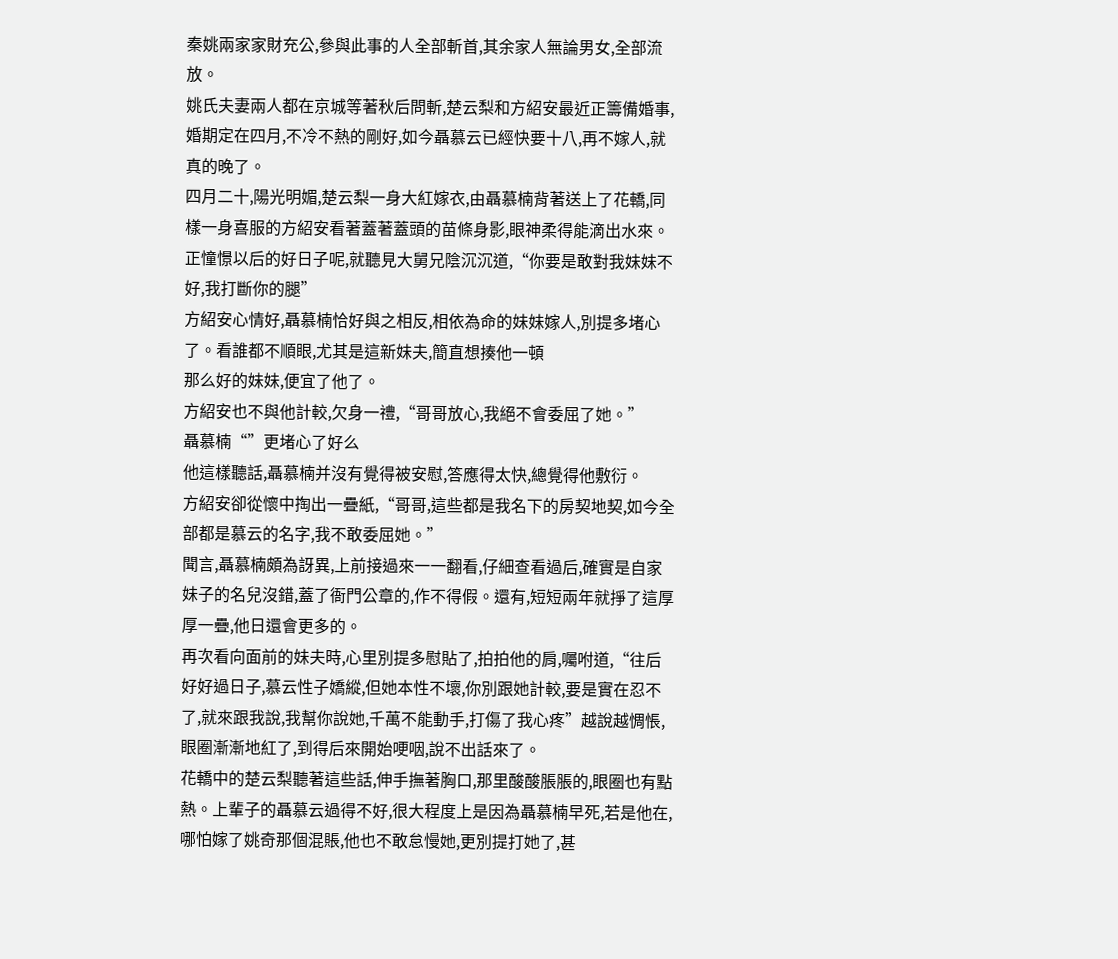秦姚兩家家財充公,參與此事的人全部斬首,其余家人無論男女,全部流放。
姚氏夫妻兩人都在京城等著秋后問斬,楚云梨和方紹安最近正籌備婚事,婚期定在四月,不冷不熱的剛好,如今聶慕云已經快要十八,再不嫁人,就真的晚了。
四月二十,陽光明媚,楚云梨一身大紅嫁衣,由聶慕楠背著送上了花轎,同樣一身喜服的方紹安看著蓋著蓋頭的苗條身影,眼神柔得能滴出水來。正憧憬以后的好日子呢,就聽見大舅兄陰沉沉道,“你要是敢對我妹妹不好,我打斷你的腿”
方紹安心情好,聶慕楠恰好與之相反,相依為命的妹妹嫁人,別提多堵心了。看誰都不順眼,尤其是這新妹夫,簡直想揍他一頓
那么好的妹妹,便宜了他了。
方紹安也不與他計較,欠身一禮,“哥哥放心,我絕不會委屈了她。”
聶慕楠“”更堵心了好么
他這樣聽話,聶慕楠并沒有覺得被安慰,答應得太快,總覺得他敷衍。
方紹安卻從懷中掏出一疊紙,“哥哥,這些都是我名下的房契地契,如今全部都是慕云的名字,我不敢委屈她。”
聞言,聶慕楠頗為訝異,上前接過來一一翻看,仔細查看過后,確實是自家妹子的名兒沒錯,蓋了衙門公章的,作不得假。還有,短短兩年就掙了這厚厚一疊,他日還會更多的。
再次看向面前的妹夫時,心里別提多慰貼了,拍拍他的肩,囑咐道,“往后好好過日子,慕云性子嬌縱,但她本性不壞,你別跟她計較,要是實在忍不了,就來跟我說,我幫你說她,千萬不能動手,打傷了我心疼”越說越惆悵,眼圈漸漸地紅了,到得后來開始哽咽,說不出話來了。
花轎中的楚云梨聽著這些話,伸手撫著胸口,那里酸酸脹脹的,眼圈也有點熱。上輩子的聶慕云過得不好,很大程度上是因為聶慕楠早死,若是他在,哪怕嫁了姚奇那個混賬,他也不敢怠慢她,更別提打她了,甚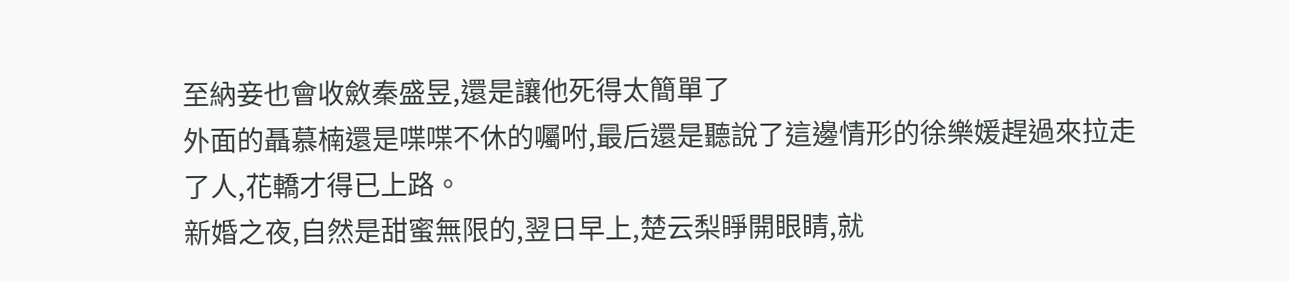至納妾也會收斂秦盛昱,還是讓他死得太簡單了
外面的聶慕楠還是喋喋不休的囑咐,最后還是聽說了這邊情形的徐樂媛趕過來拉走了人,花轎才得已上路。
新婚之夜,自然是甜蜜無限的,翌日早上,楚云梨睜開眼睛,就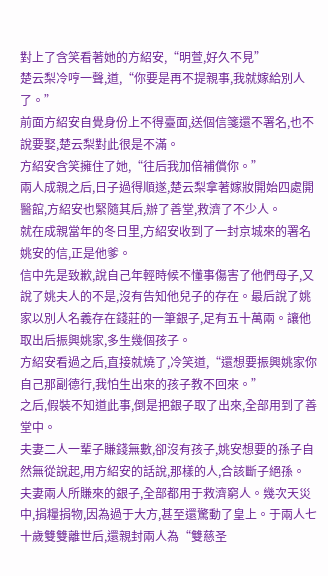對上了含笑看著她的方紹安,“明萱,好久不見”
楚云梨冷哼一聲,道,“你要是再不提親事,我就嫁給別人了。”
前面方紹安自覺身份上不得臺面,送個信箋還不署名,也不說要娶,楚云梨對此很是不滿。
方紹安含笑擁住了她,“往后我加倍補償你。”
兩人成親之后,日子過得順遂,楚云梨拿著嫁妝開始四處開醫館,方紹安也緊隨其后,辦了善堂,救濟了不少人。
就在成親當年的冬日里,方紹安收到了一封京城來的署名姚安的信,正是他爹。
信中先是致歉,說自己年輕時候不懂事傷害了他們母子,又說了姚夫人的不是,沒有告知他兒子的存在。最后說了姚家以別人名義存在錢莊的一筆銀子,足有五十萬兩。讓他取出后振興姚家,多生幾個孩子。
方紹安看過之后,直接就燒了,冷笑道,“還想要振興姚家你自己那副德行,我怕生出來的孩子教不回來。”
之后,假裝不知道此事,倒是把銀子取了出來,全部用到了善堂中。
夫妻二人一輩子賺錢無數,卻沒有孩子,姚安想要的孫子自然無從說起,用方紹安的話說,那樣的人,合該斷子絕孫。
夫妻兩人所賺來的銀子,全部都用于救濟窮人。幾次天災中,捐糧捐物,因為過于大方,甚至還驚動了皇上。于兩人七十歲雙雙離世后,還親封兩人為“雙慈圣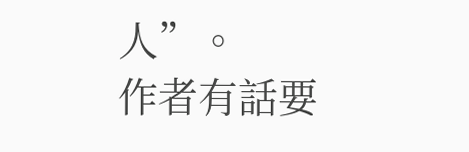人”。
作者有話要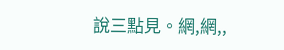說三點見。網,網,,